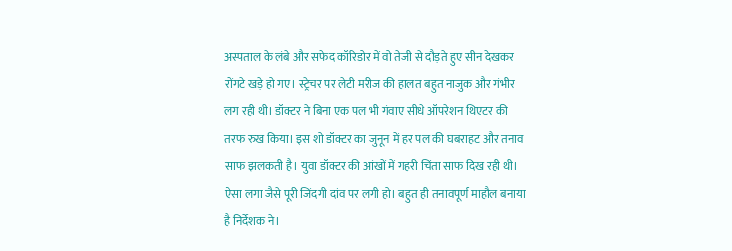अस्पताल के लंबे और सफेद कॉरिडोर में वो तेजी से दौड़ते हुए सीन देखकर रोंगटे खड़े हो गए। स्ट्रेचर पर लेटी मरीज की हालत बहुत नाजुक और गंभीर लग रही थी। डॉक्टर ने बिना एक पल भी गंवाए सीधे ऑपरेशन थिएटर की तरफ रुख किया। इस शो डॉक्टर का जुनून में हर पल की घबराहट और तनाव साफ झलकती है। युवा डॉक्टर की आंखों में गहरी चिंता साफ दिख रही थी। ऐसा लगा जैसे पूरी जिंदगी दांव पर लगी हो। बहुत ही तनावपूर्ण माहौल बनाया है निर्देशक ने।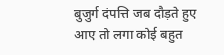बुजुर्ग दंपत्ति जब दौड़ते हुए आए तो लगा कोई बहुत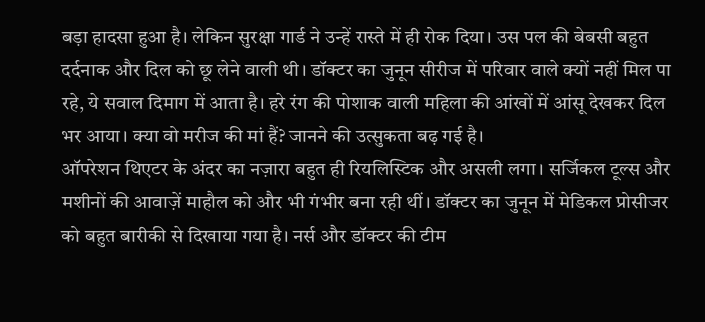बड़ा हादसा हुआ है। लेकिन सुरक्षा गार्ड ने उन्हें रास्ते में ही रोक दिया। उस पल की बेबसी बहुत दर्दनाक और दिल को छू लेने वाली थी। डॉक्टर का जुनून सीरीज में परिवार वाले क्यों नहीं मिल पा रहे, ये सवाल दिमाग में आता है। हरे रंग की पोशाक वाली महिला की आंखों में आंसू देखकर दिल भर आया। क्या वो मरीज की मां हैं? जानने की उत्सुकता बढ़ गई है।
ऑपरेशन थिएटर के अंदर का नज़ारा बहुत ही रियलिस्टिक और असली लगा। सर्जिकल टूल्स और मशीनों की आवाज़ें माहौल को और भी गंभीर बना रही थीं। डॉक्टर का जुनून में मेडिकल प्रोसीजर को बहुत बारीकी से दिखाया गया है। नर्स और डॉक्टर की टीम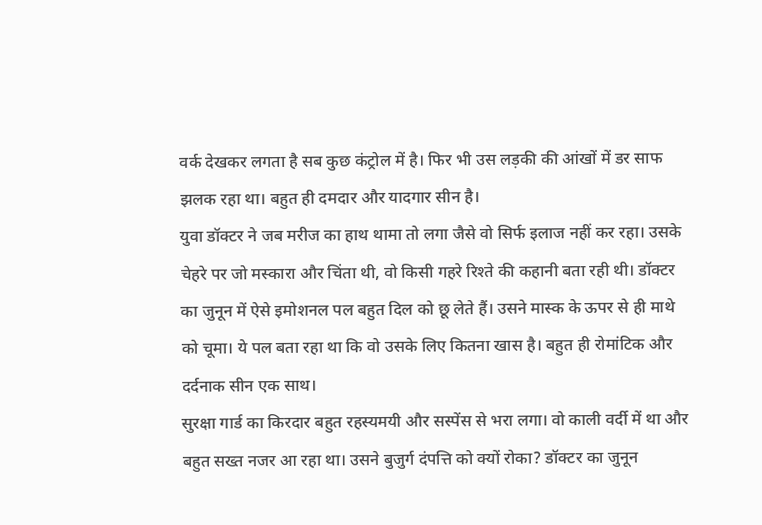वर्क देखकर लगता है सब कुछ कंट्रोल में है। फिर भी उस लड़की की आंखों में डर साफ झलक रहा था। बहुत ही दमदार और यादगार सीन है।
युवा डॉक्टर ने जब मरीज का हाथ थामा तो लगा जैसे वो सिर्फ इलाज नहीं कर रहा। उसके चेहरे पर जो मस्कारा और चिंता थी, वो किसी गहरे रिश्ते की कहानी बता रही थी। डॉक्टर का जुनून में ऐसे इमोशनल पल बहुत दिल को छू लेते हैं। उसने मास्क के ऊपर से ही माथे को चूमा। ये पल बता रहा था कि वो उसके लिए कितना खास है। बहुत ही रोमांटिक और दर्दनाक सीन एक साथ।
सुरक्षा गार्ड का किरदार बहुत रहस्यमयी और सस्पेंस से भरा लगा। वो काली वर्दी में था और बहुत सख्त नजर आ रहा था। उसने बुजुर्ग दंपत्ति को क्यों रोका? डॉक्टर का जुनून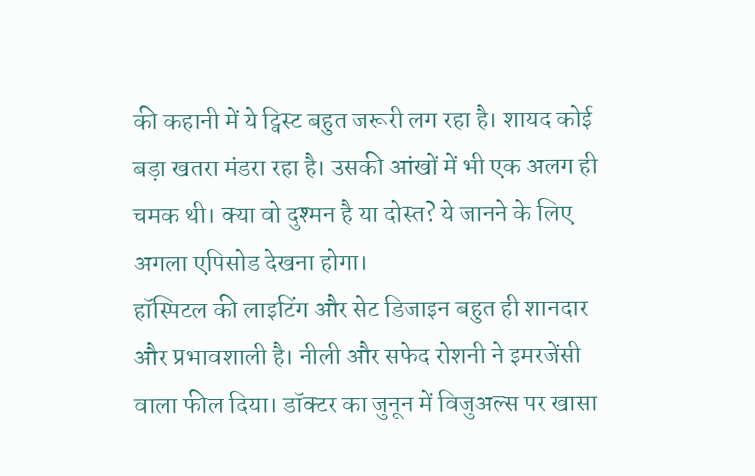की कहानी में ये ट्विस्ट बहुत जरूरी लग रहा है। शायद कोई बड़ा खतरा मंडरा रहा है। उसकी आंखों में भी एक अलग ही चमक थी। क्या वो दुश्मन है या दोस्त? ये जानने के लिए अगला एपिसोड देखना होगा।
हॉस्पिटल की लाइटिंग और सेट डिजाइन बहुत ही शानदार और प्रभावशाली है। नीली और सफेद रोशनी ने इमरजेंसी वाला फील दिया। डॉक्टर का जुनून में विजुअल्स पर खासा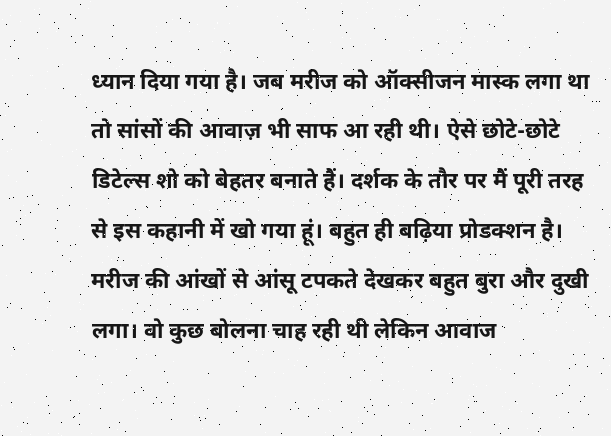ध्यान दिया गया है। जब मरीज को ऑक्सीजन मास्क लगा था तो सांसों की आवाज़ भी साफ आ रही थी। ऐसे छोटे-छोटे डिटेल्स शो को बेहतर बनाते हैं। दर्शक के तौर पर मैं पूरी तरह से इस कहानी में खो गया हूं। बहुत ही बढ़िया प्रोडक्शन है।
मरीज की आंखों से आंसू टपकते देखकर बहुत बुरा और दुखी लगा। वो कुछ बोलना चाह रही थी लेकिन आवाज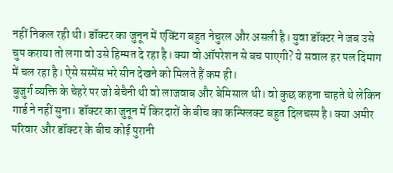नहीं निकल रही थी। डॉक्टर का जुनून में एक्टिंग बहुत नेचुरल और असली है। युवा डॉक्टर ने जब उसे चुप कराया तो लगा वो उसे हिम्मत दे रहा है। क्या वो ऑपरेशन से बच पाएगी? ये सवाल हर पल दिमाग में चल रहा है। ऐसे सस्पेंस भरे सीन देखने को मिलते हैं कम ही।
बुजुर्ग व्यक्ति के चेहरे पर जो बेचैनी थी वो लाजवाब और बेमिसाल थी। वो कुछ कहना चाहते थे लेकिन गार्ड ने नहीं सुना। डॉक्टर का जुनून में किरदारों के बीच का कन्फ्लिक्ट बहुत दिलचस्प है। क्या अमीर परिवार और डॉक्टर के बीच कोई पुरानी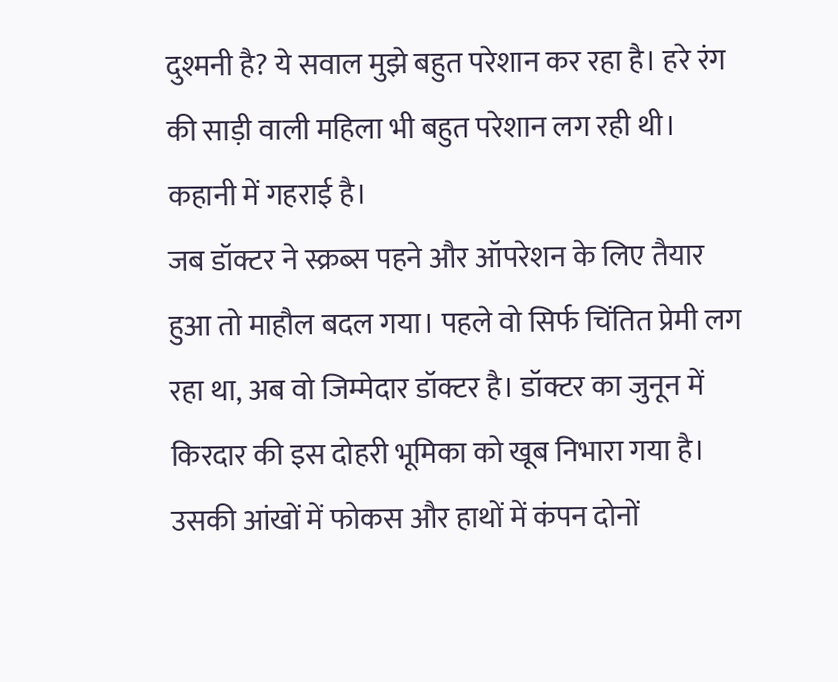दुश्मनी है? ये सवाल मुझे बहुत परेशान कर रहा है। हरे रंग की साड़ी वाली महिला भी बहुत परेशान लग रही थी। कहानी में गहराई है।
जब डॉक्टर ने स्क्रब्स पहने और ऑपरेशन के लिए तैयार हुआ तो माहौल बदल गया। पहले वो सिर्फ चिंतित प्रेमी लग रहा था, अब वो जिम्मेदार डॉक्टर है। डॉक्टर का जुनून में किरदार की इस दोहरी भूमिका को खूब निभारा गया है। उसकी आंखों में फोकस और हाथों में कंपन दोनों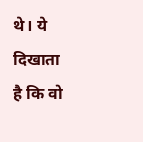थे। ये दिखाता है कि वो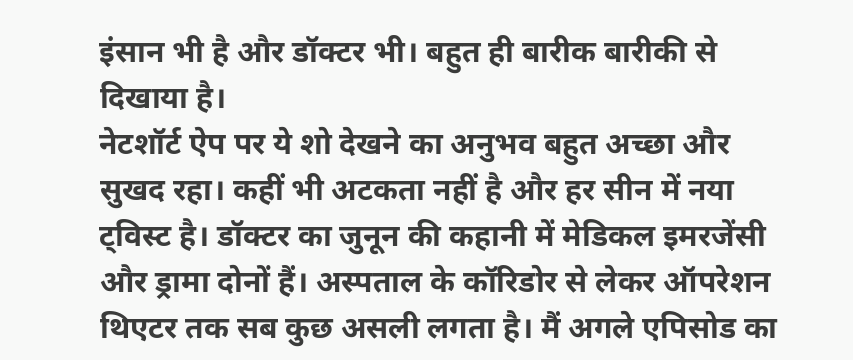इंसान भी है और डॉक्टर भी। बहुत ही बारीक बारीकी से दिखाया है।
नेटशॉर्ट ऐप पर ये शो देखने का अनुभव बहुत अच्छा और सुखद रहा। कहीं भी अटकता नहीं है और हर सीन में नया ट्विस्ट है। डॉक्टर का जुनून की कहानी में मेडिकल इमरजेंसी और ड्रामा दोनों हैं। अस्पताल के कॉरिडोर से लेकर ऑपरेशन थिएटर तक सब कुछ असली लगता है। मैं अगले एपिसोड का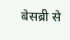बेसब्री से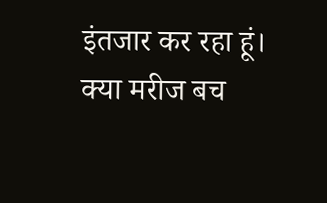इंतजार कर रहा हूं। क्या मरीज बच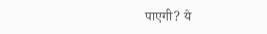पाएगी? ये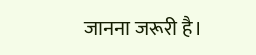जानना जरूरी है।